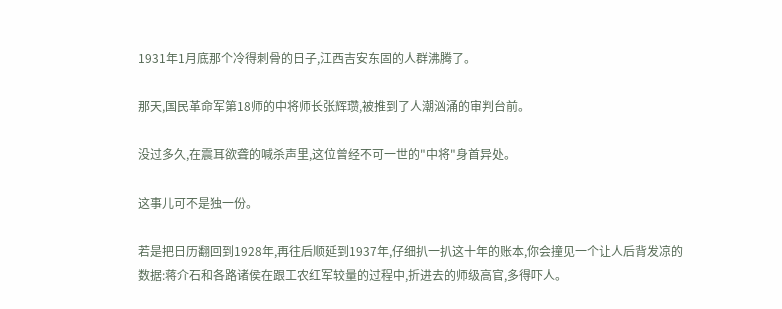1931年1月底那个冷得刺骨的日子,江西吉安东固的人群沸腾了。

那天,国民革命军第18师的中将师长张辉瓒,被推到了人潮汹涌的审判台前。

没过多久,在震耳欲聋的喊杀声里,这位曾经不可一世的"中将"身首异处。

这事儿可不是独一份。

若是把日历翻回到1928年,再往后顺延到1937年,仔细扒一扒这十年的账本,你会撞见一个让人后背发凉的数据:蒋介石和各路诸侯在跟工农红军较量的过程中,折进去的师级高官,多得吓人。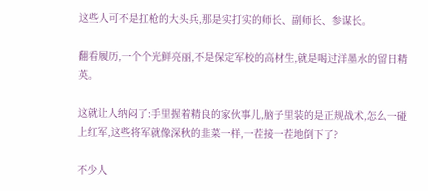这些人可不是扛枪的大头兵,那是实打实的师长、副师长、参谋长。

翻看履历,一个个光鲜亮丽,不是保定军校的高材生,就是喝过洋墨水的留日精英。

这就让人纳闷了:手里握着精良的家伙事儿,脑子里装的是正规战术,怎么一碰上红军,这些将军就像深秋的韭菜一样,一茬接一茬地倒下了?

不少人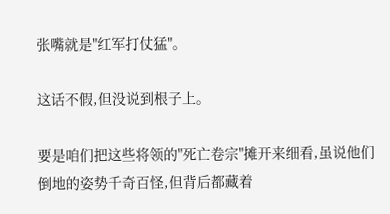张嘴就是"红军打仗猛"。

这话不假,但没说到根子上。

要是咱们把这些将领的"死亡卷宗"摊开来细看,虽说他们倒地的姿势千奇百怪,但背后都藏着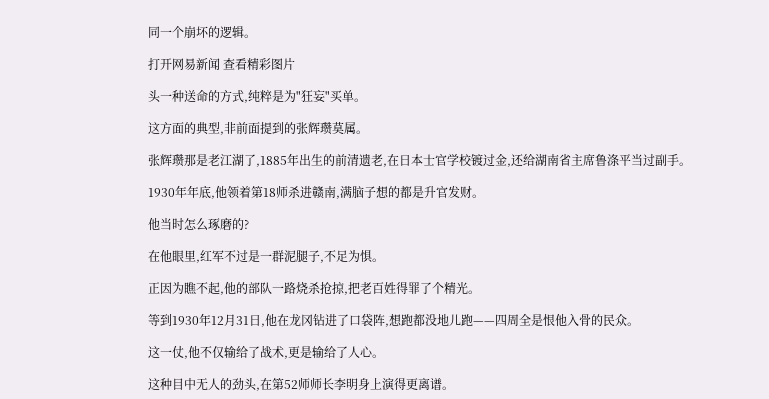同一个崩坏的逻辑。

打开网易新闻 查看精彩图片

头一种送命的方式,纯粹是为"狂妄"买单。

这方面的典型,非前面提到的张辉瓒莫属。

张辉瓒那是老江湖了,1885年出生的前清遗老,在日本士官学校镀过金,还给湖南省主席鲁涤平当过副手。

1930年年底,他领着第18师杀进赣南,满脑子想的都是升官发财。

他当时怎么琢磨的?

在他眼里,红军不过是一群泥腿子,不足为惧。

正因为瞧不起,他的部队一路烧杀抢掠,把老百姓得罪了个精光。

等到1930年12月31日,他在龙冈钻进了口袋阵,想跑都没地儿跑——四周全是恨他入骨的民众。

这一仗,他不仅输给了战术,更是输给了人心。

这种目中无人的劲头,在第52师师长李明身上演得更离谱。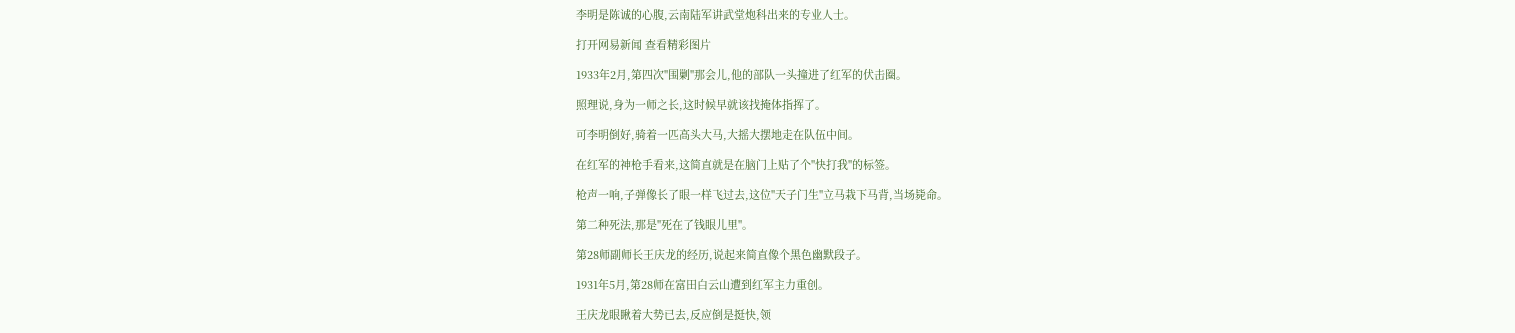李明是陈诚的心腹,云南陆军讲武堂炮科出来的专业人士。

打开网易新闻 查看精彩图片

1933年2月,第四次"围剿"那会儿,他的部队一头撞进了红军的伏击圈。

照理说,身为一师之长,这时候早就该找掩体指挥了。

可李明倒好,骑着一匹高头大马,大摇大摆地走在队伍中间。

在红军的神枪手看来,这简直就是在脑门上贴了个"快打我"的标签。

枪声一响,子弹像长了眼一样飞过去,这位"天子门生"立马栽下马背,当场毙命。

第二种死法,那是"死在了钱眼儿里"。

第28师副师长王庆龙的经历,说起来简直像个黑色幽默段子。

1931年5月,第28师在富田白云山遭到红军主力重创。

王庆龙眼瞅着大势已去,反应倒是挺快,领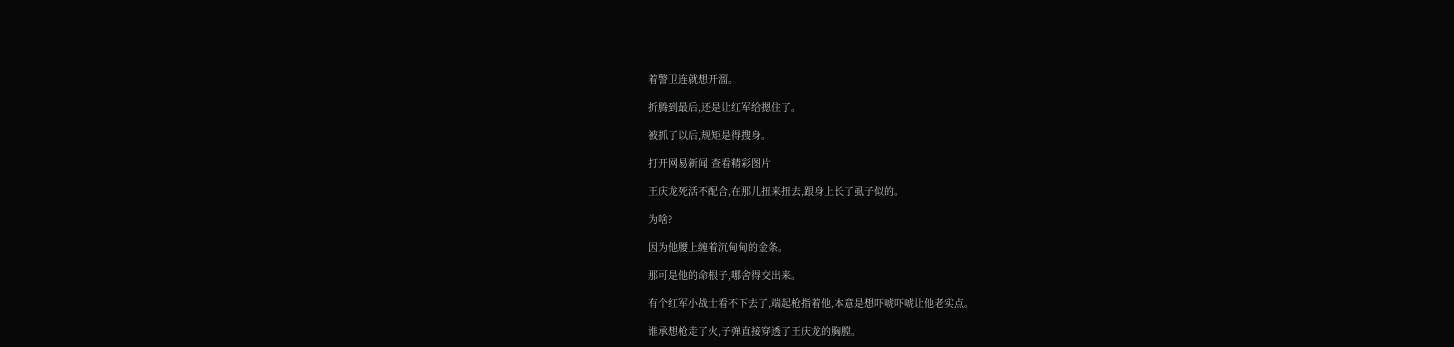着警卫连就想开溜。

折腾到最后,还是让红军给摁住了。

被抓了以后,规矩是得搜身。

打开网易新闻 查看精彩图片

王庆龙死活不配合,在那儿扭来扭去,跟身上长了虱子似的。

为啥?

因为他腰上缠着沉甸甸的金条。

那可是他的命根子,哪舍得交出来。

有个红军小战士看不下去了,端起枪指着他,本意是想吓唬吓唬让他老实点。

谁承想枪走了火,子弹直接穿透了王庆龙的胸膛。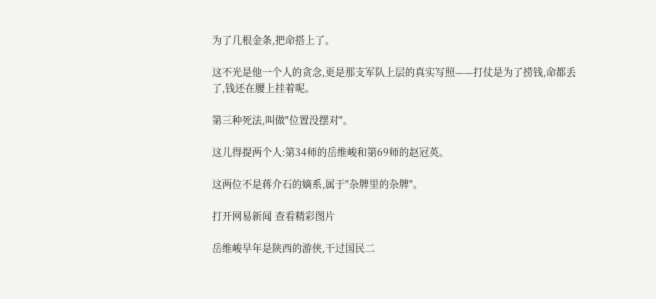为了几根金条,把命搭上了。

这不光是他一个人的贪念,更是那支军队上层的真实写照——打仗是为了捞钱,命都丢了,钱还在腰上挂着呢。

第三种死法,叫做"位置没摆对"。

这儿得提两个人:第34师的岳维峻和第69师的赵冠英。

这两位不是蒋介石的嫡系,属于"杂牌里的杂牌"。

打开网易新闻 查看精彩图片

岳维峻早年是陕西的游侠,干过国民二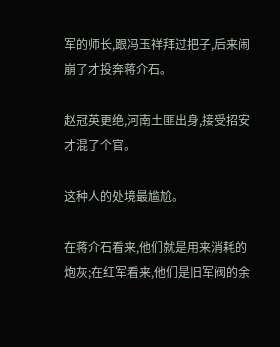军的师长,跟冯玉祥拜过把子,后来闹崩了才投奔蒋介石。

赵冠英更绝,河南土匪出身,接受招安才混了个官。

这种人的处境最尴尬。

在蒋介石看来,他们就是用来消耗的炮灰;在红军看来,他们是旧军阀的余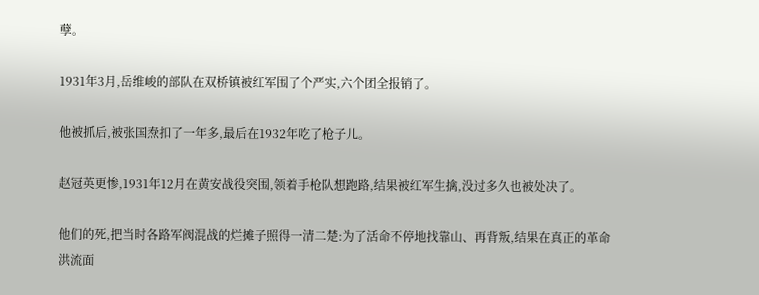孽。

1931年3月,岳维峻的部队在双桥镇被红军围了个严实,六个团全报销了。

他被抓后,被张国焘扣了一年多,最后在1932年吃了枪子儿。

赵冠英更惨,1931年12月在黄安战役突围,领着手枪队想跑路,结果被红军生擒,没过多久也被处决了。

他们的死,把当时各路军阀混战的烂摊子照得一清二楚:为了活命不停地找靠山、再背叛,结果在真正的革命洪流面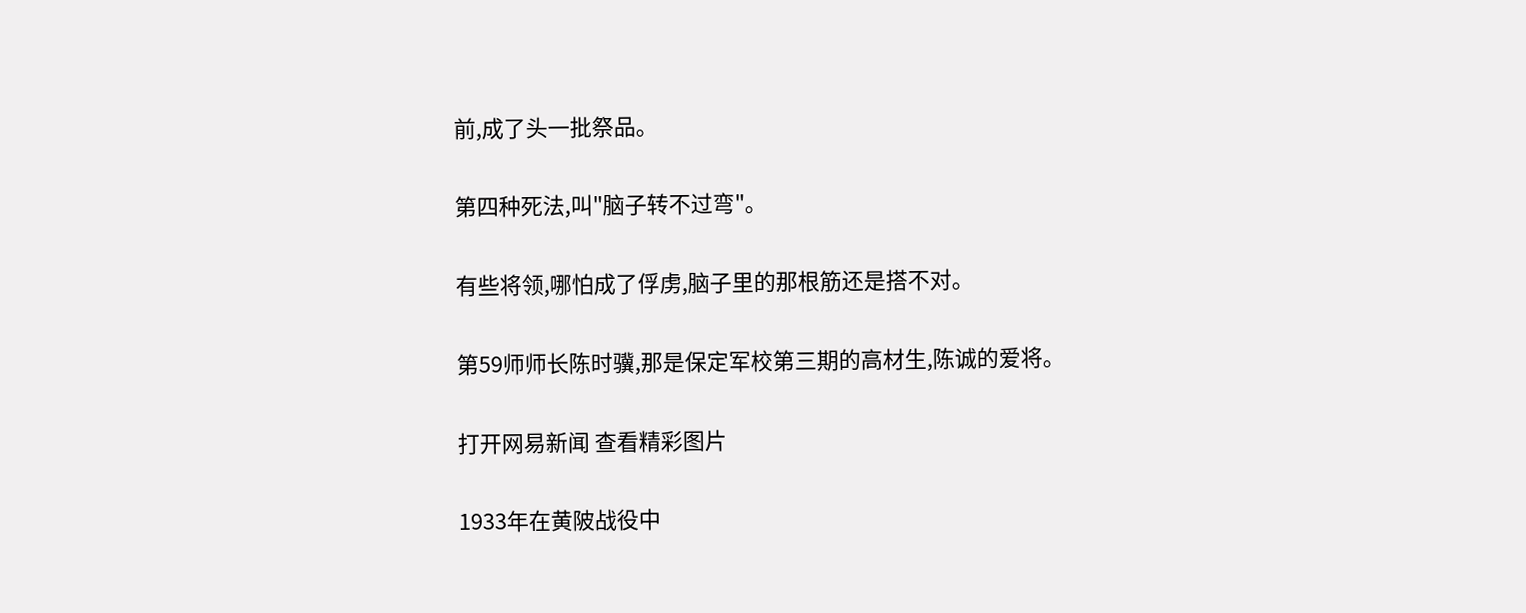前,成了头一批祭品。

第四种死法,叫"脑子转不过弯"。

有些将领,哪怕成了俘虏,脑子里的那根筋还是搭不对。

第59师师长陈时骥,那是保定军校第三期的高材生,陈诚的爱将。

打开网易新闻 查看精彩图片

1933年在黄陂战役中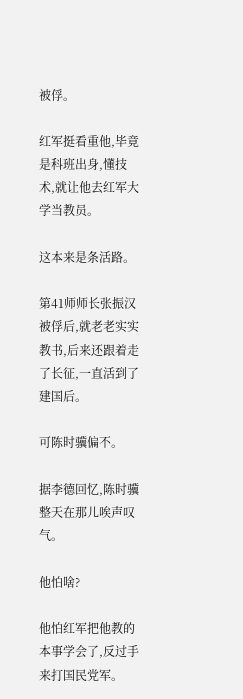被俘。

红军挺看重他,毕竟是科班出身,懂技术,就让他去红军大学当教员。

这本来是条活路。

第41师师长张振汉被俘后,就老老实实教书,后来还跟着走了长征,一直活到了建国后。

可陈时骥偏不。

据李德回忆,陈时骥整天在那儿唉声叹气。

他怕啥?

他怕红军把他教的本事学会了,反过手来打国民党军。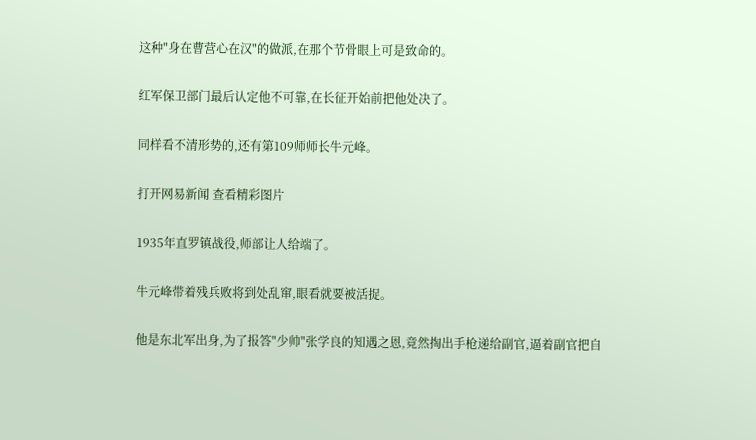这种"身在曹营心在汉"的做派,在那个节骨眼上可是致命的。

红军保卫部门最后认定他不可靠,在长征开始前把他处决了。

同样看不清形势的,还有第109师师长牛元峰。

打开网易新闻 查看精彩图片

1935年直罗镇战役,师部让人给端了。

牛元峰带着残兵败将到处乱窜,眼看就要被活捉。

他是东北军出身,为了报答"少帅"张学良的知遇之恩,竟然掏出手枪递给副官,逼着副官把自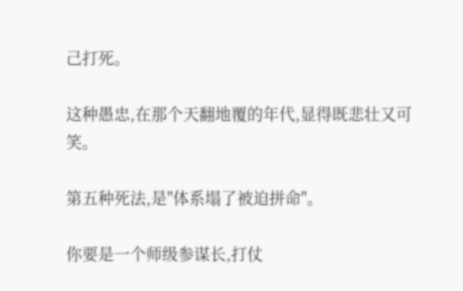己打死。

这种愚忠,在那个天翻地覆的年代,显得既悲壮又可笑。

第五种死法,是"体系塌了被迫拼命"。

你要是一个师级参谋长,打仗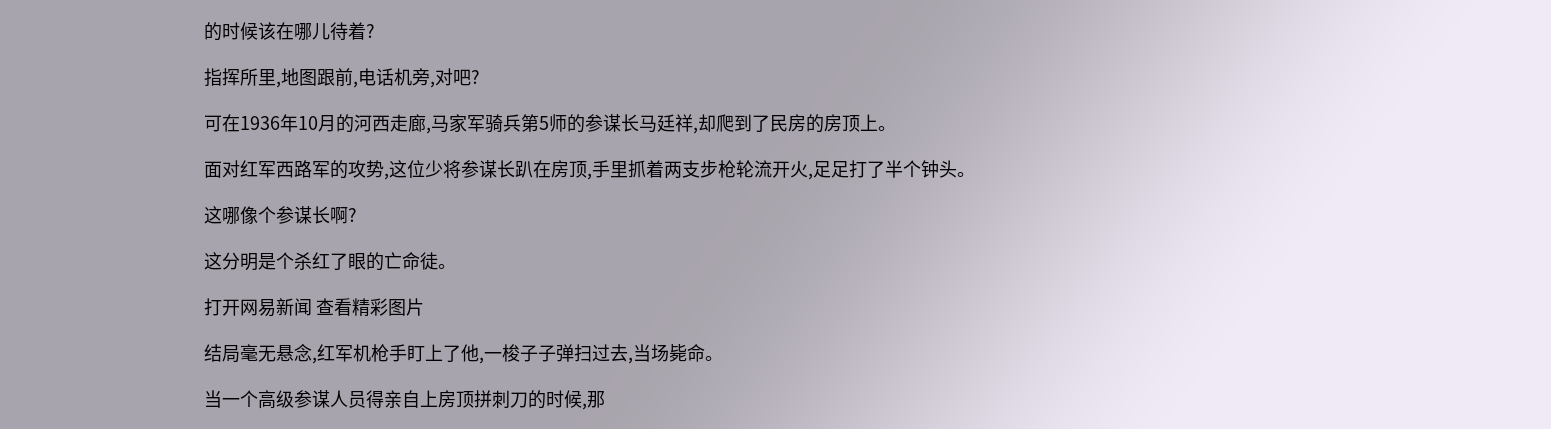的时候该在哪儿待着?

指挥所里,地图跟前,电话机旁,对吧?

可在1936年10月的河西走廊,马家军骑兵第5师的参谋长马廷祥,却爬到了民房的房顶上。

面对红军西路军的攻势,这位少将参谋长趴在房顶,手里抓着两支步枪轮流开火,足足打了半个钟头。

这哪像个参谋长啊?

这分明是个杀红了眼的亡命徒。

打开网易新闻 查看精彩图片

结局毫无悬念,红军机枪手盯上了他,一梭子子弹扫过去,当场毙命。

当一个高级参谋人员得亲自上房顶拼刺刀的时候,那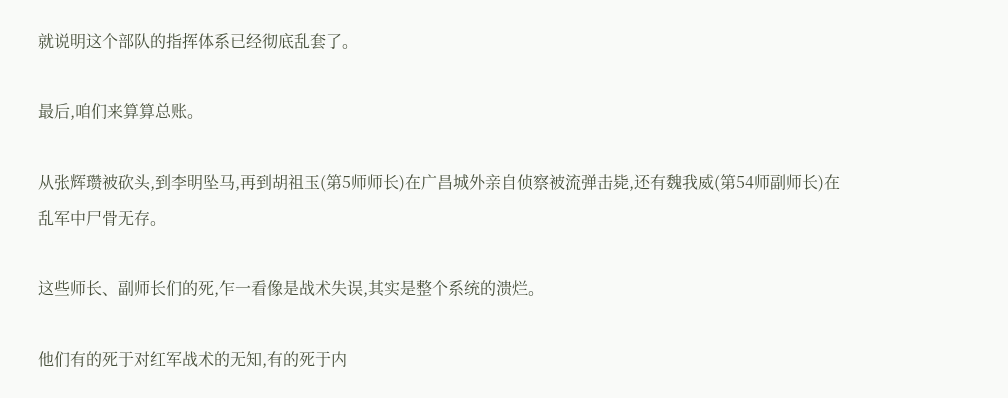就说明这个部队的指挥体系已经彻底乱套了。

最后,咱们来算算总账。

从张辉瓒被砍头,到李明坠马,再到胡祖玉(第5师师长)在广昌城外亲自侦察被流弹击毙,还有魏我威(第54师副师长)在乱军中尸骨无存。

这些师长、副师长们的死,乍一看像是战术失误,其实是整个系统的溃烂。

他们有的死于对红军战术的无知,有的死于内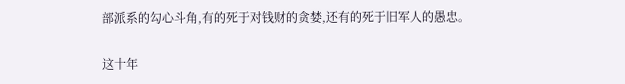部派系的勾心斗角,有的死于对钱财的贪婪,还有的死于旧军人的愚忠。

这十年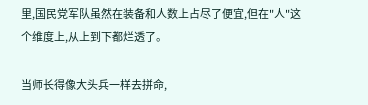里,国民党军队虽然在装备和人数上占尽了便宜,但在"人"这个维度上,从上到下都烂透了。

当师长得像大头兵一样去拼命,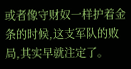或者像守财奴一样护着金条的时候,这支军队的败局,其实早就注定了。